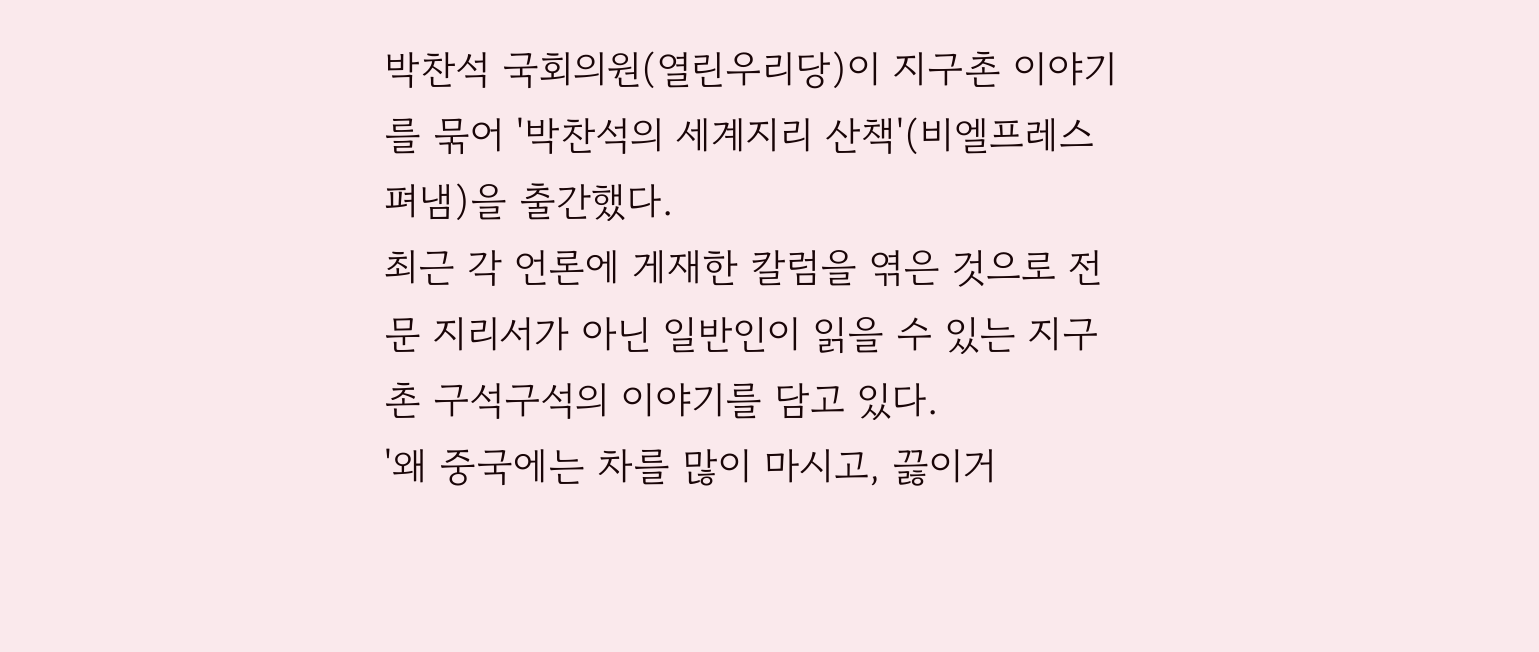박찬석 국회의원(열린우리당)이 지구촌 이야기를 묶어 '박찬석의 세계지리 산책'(비엘프레스 펴냄)을 출간했다.
최근 각 언론에 게재한 칼럼을 엮은 것으로 전문 지리서가 아닌 일반인이 읽을 수 있는 지구촌 구석구석의 이야기를 담고 있다.
'왜 중국에는 차를 많이 마시고, 끓이거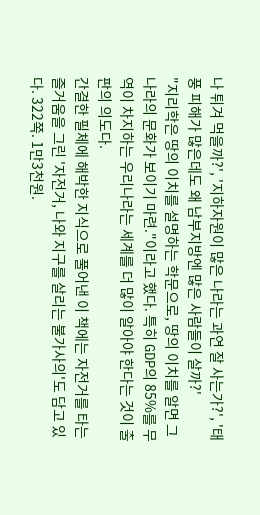나 튀겨 먹을까?', '지하자원이 많은 나라는 과연 잘 사는가?', '태풍 피해가 많은데도 왜 남부지방엔 많은 사람들이 살까?'
"지리학은 땅의 이치를 설명하는 학문으로, 땅의 이치를 알면 그 나라의 문화가 보이기 마련."이라고 했다. 특히 GDP의 85%를 무역이 차지하는 우리나라는 세계를 더 많이 알아야 한다는 것이 출판의 의도다.
간결한 필체에 해박한 지식으로 풀어낸 이 책에는 자전거를 타는 즐거움을 그린 '자전거, 나와 지구를 살리는 불가사의'도 담고 있다. 322쪽. 1만3천원.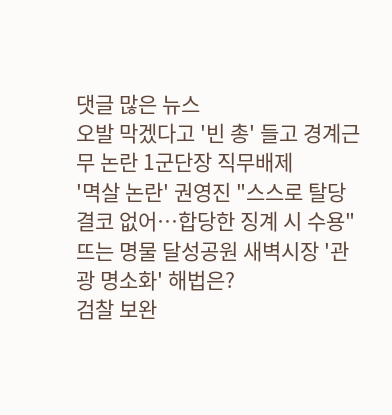댓글 많은 뉴스
오발 막겠다고 '빈 총' 들고 경계근무 논란 1군단장 직무배제
'멱살 논란' 권영진 "스스로 탈당 결코 없어…합당한 징계 시 수용"
뜨는 명물 달성공원 새벽시장 '관광 명소화' 해법은?
검찰 보완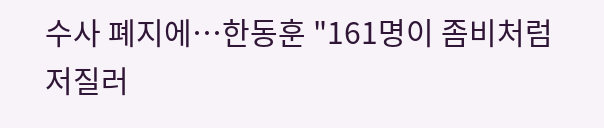수사 폐지에…한동훈 "161명이 좀비처럼 저질러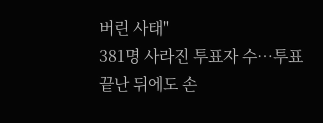버린 사태"
381명 사라진 투표자 수…투표 끝난 뒤에도 손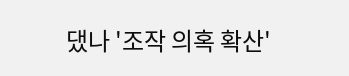댔나 '조작 의혹 확산'